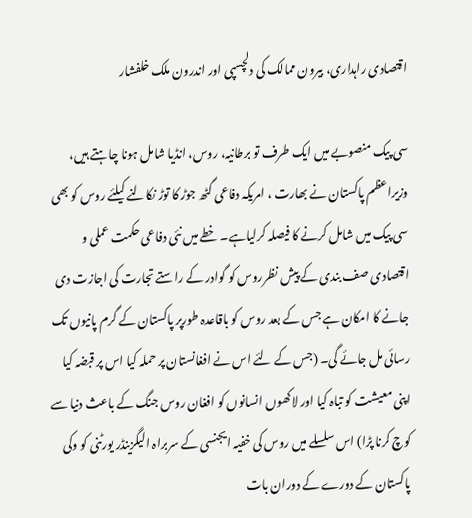اقتصادی راہداری، بیرون ممالک کی دلچسپی اور اندرون ملک خلفشار

سی پیک منصوبے میں ایک طرف تو برطانیہ، روس، انڈیا شامل ہونا چاہتے ہیں، وزیراعظم پاکستان نے بھارت ، امریکہ دفاعی گٹھ جوڑ کا توڑ نکالنے کیلئے روس کو بھی سی پیک میں شامل کرنے کا فیصلہ کرلیاہے۔ خطے میں نئی دفاعی حکمت عملی و اقتصادی صف بندی کے پیش نظرروس کو گوادر کے راستے تجارت کی اجازت دی جانے کا امکان ہے جس کے بعد روس کو باقاعدہ طورپر پاکستان کے گرم پانیوں تک رسائی مل جائے گی۔ (جس کے لئے اس نے افغانستان پر حملہ کیا اس پر قبضہ کیا اپنی معیشت کو تباہ کیا اور لاکھوں انسانوں کو افغان روس جنگ کے باعث دنیا سے کوچ کرنا پڑا) اس سلسلے میں روس کی خفیہ ایجنسی کے سربراہ الیگزینڈر یورٹنی کو وکی پاکستان کے دورے کے دوران بات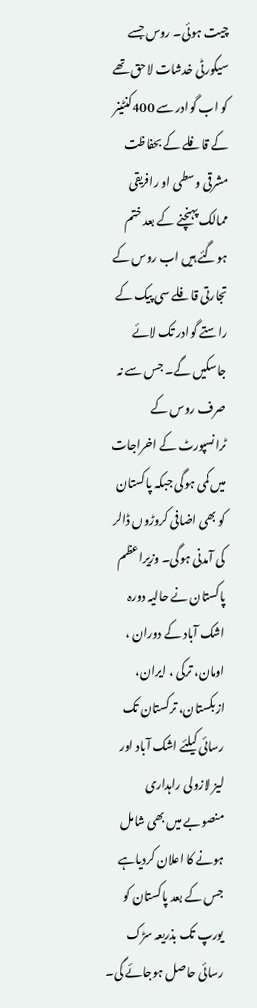چیت ہوئی۔ روس جسے سیکورٹی خدشات لاحق تھے کو اب گوادر سے 400کنٹینر کے قافلے کے بحفاظت مشرقی وسطی او رافریقی ممالک پہنچنے کے بعد ختم ہوگئے ہیں اب روس کے تجارتی قافلے سی پیک کے راستے گوادر تک لائے جاسکیں گے۔ جس سے نہ صرف روس کے ٹرانسپورٹ کے اخراجات میں کمی ہوگی جبکہ پاکستان کو بھی اضافی کروڑوں ڈالر کی آمدنی ہوگی۔ وزیراعظم پاکستان نے حالیہ دورہ اشک آباد کے دوران ، اومان، ترکی ، ایران، ازبکستان، ترکستان تک رسائی کیلئے اشک آباد اور لیز لازولی راہداری منصوبے میں بھی شامل ہونے کا اعلان کردیاہے جس کے بعد پاکستان کو یورپ تک بذریعہ سڑک رسائی حاصل ہوجائے گی۔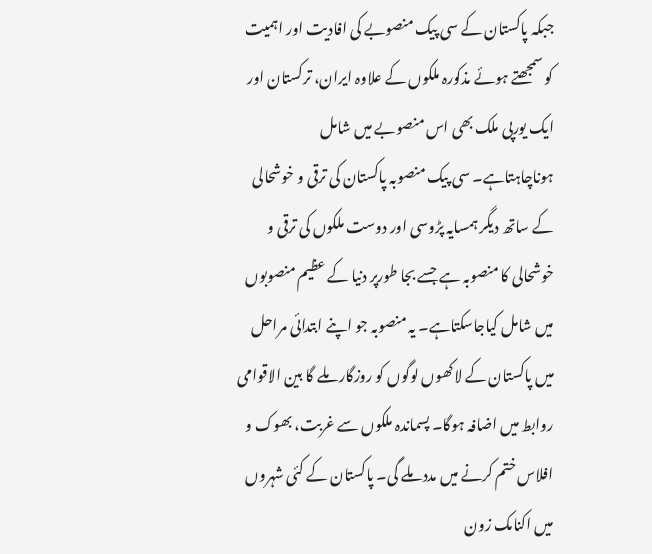جبکہ پاکستان کے سی پیک منصوبے کی افادیت اور اہمیت کو سمجھتے ہوئے مذکورہ ملکوں کے علاوہ ایران، ترکستان اور ایک یورپی ملک بھی اس منصوبے میں شامل ہوناچاہتاہے۔ سی پیک منصوبہ پاکستان کی ترقی و خوشحالی کے ساتھ دیگر ہمسایہ پڑوسی اور دوست ملکوں کی ترقی و خوشحالی کا منصوبہ ہے جسے بجا طورپر دنیا کے عظیم منصوبوں میں شامل کیاجاسکتاہے۔ یہ منصوبہ جو اپنے ابتدائی مراحل میں پاکستان کے لاکھوں لوگوں کو روزگار ملے گا بین الاقوامی روابط میں اضافہ ہوگا۔ پسماندہ ملکوں سے غربت، بھوک و افلاس ختم کرنے میں مدد ملے گی۔ پاکستان کے کئی شہروں میں اکنامک زون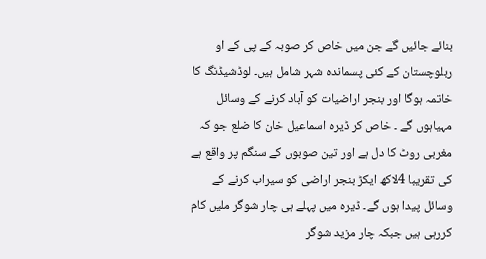بنائے جائیں گے جن میں خاص کر صوبہ کے پی کے او ربلوچستان کے کئی پسماندہ شہر شامل ہیں۔ لوڈشیڈنگ کا خاتمہ ہوگا اور بنجر اراضیات کو آباد کرنے کے وسائل مہیاہوں گے ۔ خاص کر ڈیرہ اسماعیل خان کا ضلع جو کہ مغربی روٹ کا دل ہے اور تین صوبوں کے سنگم پر واقع ہے کی تقریبا 4لاکھ ایکڑ بنجر اراضی کو سیراب کرنے کے وسائل پیدا ہوں گے۔ ڈیرہ میں پہلے ہی چار شوگر ملیں کام کررہی ہیں جبکہ چار مزید شوگر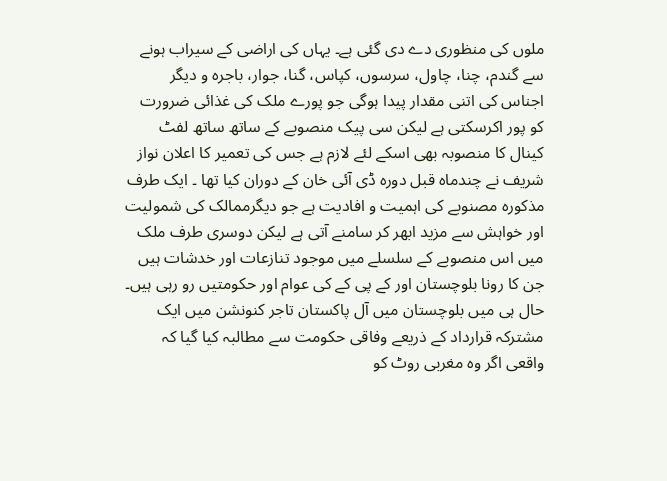ملوں کی منظوری دے دی گئی ہے۔ یہاں کی اراضی کے سیراب ہونے سے گندم، چنا، چاول، سرسوں، کپاس، گنا، جوار، باجرہ و دیگر اجناس کی اتنی مقدار پیدا ہوگی جو پورے ملک کی غذائی ضرورت کو پور اکرسکتی ہے لیکن سی پیک منصوبے کے ساتھ ساتھ لفٹ کینال کا منصوبہ بھی اسکے لئے لازم ہے جس کی تعمیر کا اعلان نواز شریف نے چندماہ قبل دورہ ڈی آئی خان کے دوران کیا تھا ۔ ایک طرف مذکورہ مصنوبے کی اہمیت و افادیت ہے جو دیگرممالک کی شمولیت اور خواہش سے مزید ابھر کر سامنے آتی ہے لیکن دوسری طرف ملک میں اس منصوبے کے سلسلے میں موجود تنازعات اور خدشات ہیں جن کا رونا بلوچستان اور کے پی کے کی عوام اور حکومتیں رو رہی ہیں۔ حال ہی میں بلوچستان میں آل پاکستان تاجر کنونشن میں ایک مشترکہ قرارداد کے ذریعے وفاقی حکومت سے مطالبہ کیا گیا کہ واقعی اگر وہ مغربی روٹ کو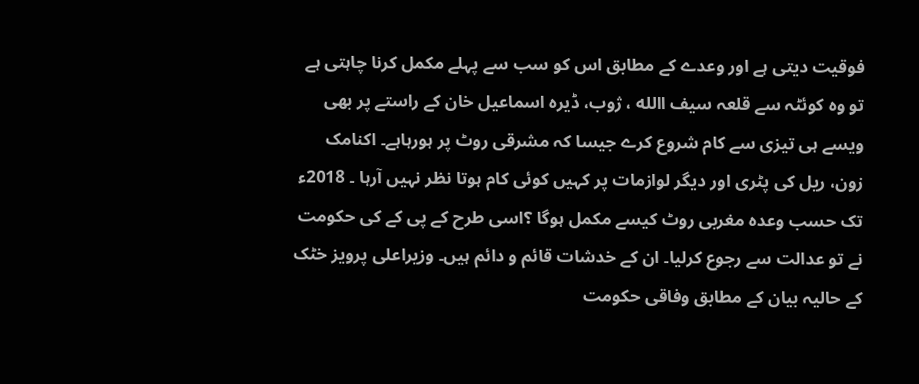فوقیت دیتی ہے اور وعدے کے مطابق اس کو سب سے پہلے مکمل کرنا چاہتی ہے تو وہ کوئٹہ سے قلعہ سیف االله ، ژوب، ڈیرہ اسماعیل خان کے راستے پر بھی ویسے ہی تیزی سے کام شروع کرے جیسا کہ مشرقی روٹ پر ہورہاہے۔ اکنامک زون، ریل کی پٹری اور دیگر لوازمات پر کہیں کوئی کام ہوتا نظر نہیں آرہا ۔ 2018ء تک حسب وعدہ مغربی روٹ کیسے مکمل ہوگا ؟اسی طرح کے پی کے کی حکومت نے تو عدالت سے رجوع کرلیا۔ ان کے خدشات قائم و دائم ہیں۔ وزیراعلی پرویز خٹک کے حالیہ بیان کے مطابق وفاقی حکومت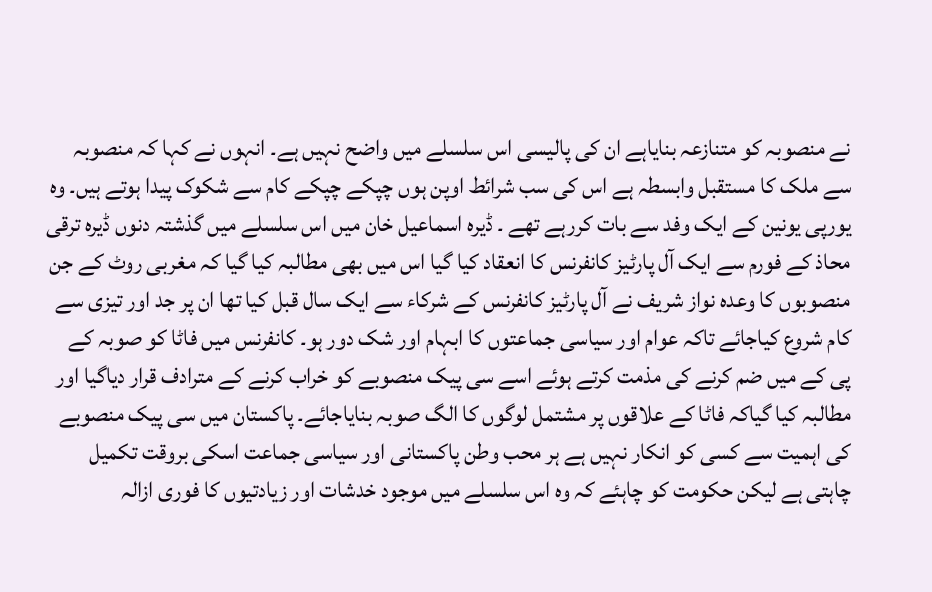نے منصوبہ کو متنازعہ بنایاہے ان کی پالیسی اس سلسلے میں واضح نہیں ہے۔ انہوں نے کہا کہ منصوبہ سے ملک کا مستقبل وابسطہ ہے اس کی سب شرائط اوپن ہوں چپکے چپکے کام سے شکوک پیدا ہوتے ہیں۔ وہ یورپی یونین کے ایک وفد سے بات کررہے تھے ۔ ڈیرہ اسماعیل خان میں اس سلسلے میں گذشتہ دنوں ڈیرہ ترقی محاذ کے فورم سے ایک آل پارٹیز کانفرنس کا انعقاد کیا گیا اس میں بھی مطالبہ کیا گیا کہ مغربی روٹ کے جن منصوبوں کا وعدہ نواز شریف نے آل پارٹیز کانفرنس کے شرکاء سے ایک سال قبل کیا تھا ان پر جد اور تیزی سے کام شروع کیاجائے تاکہ عوام اور سیاسی جماعتوں کا ابہام اور شک دور ہو۔ کانفرنس میں فاٹا کو صوبہ کے پی کے میں ضم کرنے کی مذمت کرتے ہوئے اسے سی پیک منصوبے کو خراب کرنے کے مترادف قرار دیاگیا اور مطالبہ کیا گیاکہ فاٹا کے علاقوں پر مشتمل لوگوں کا الگ صوبہ بنایاجائے۔ پاکستان میں سی پیک منصوبے کی اہمیت سے کسی کو انکار نہیں ہے ہر محب وطن پاکستانی اور سیاسی جماعت اسکی بروقت تکمیل چاہتی ہے لیکن حکومت کو چاہئے کہ وہ اس سلسلے میں موجود خدشات اور زیادتیوں کا فوری ازالہ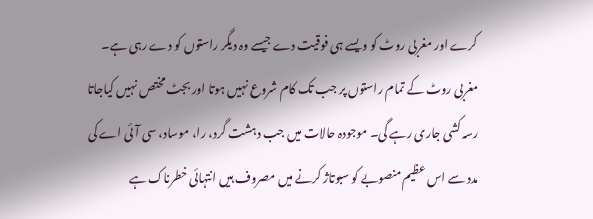کرے اور مغربی روٹ کو ویسے ہی فوقیت دے جیسے وہ دیگر راستوں کو دے رہی ہے۔ مغربی روٹ کے تمام راستوں پر جب تک کام شروع نہیں ہوتا اور بجٹ مختص نہیں کیاجاتا رسہ کشی جاری رہے گی۔ موجودہ حالات میں جب دہشت گرد، را، موساد، سی آئی اے کی مدد سے اس عظیم منصوبے کو سبوتاژ کرنے میں مصروف ہیں انتہائی خطرناک ہے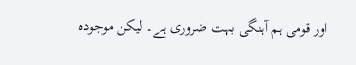اور قومی ہم آہنگی بہت ضروری ہے۔ لیکن موجودہ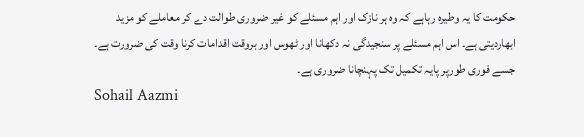حکومت کا یہ وطیرہ رہاہے کہ وہ ہر نازک اور اہم مسئلے کو غیر ضروری طوالت دے کر معاملے کو مزید ابھاردیتی ہے۔ اس اہم مسئلے پر سنجیدگی نہ دکھانا اور ٹھوس اور بروقت اقدامات کرنا وقت کی ضرورت ہے۔ جسے فوری طورپر پایہ تکمیل تک پہنچانا ضروری ہے۔
Sohail Aazmi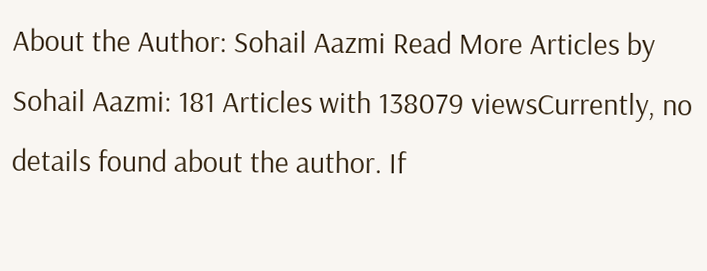About the Author: Sohail Aazmi Read More Articles by Sohail Aazmi: 181 Articles with 138079 viewsCurrently, no details found about the author. If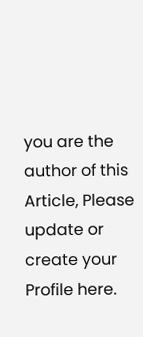you are the author of this Article, Please update or create your Profile here.